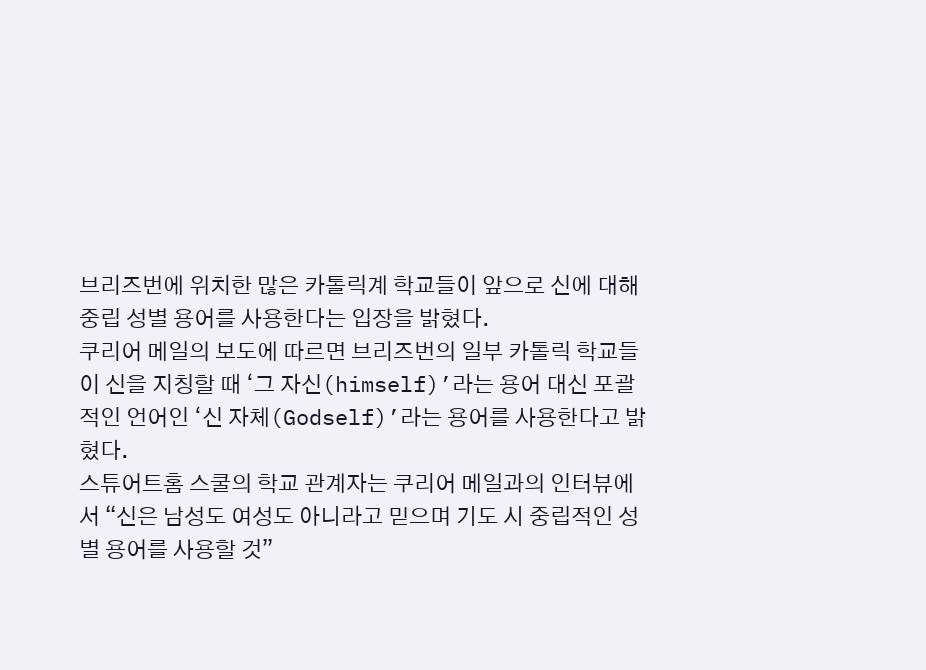브리즈번에 위치한 많은 카톨릭계 학교들이 앞으로 신에 대해 중립 성별 용어를 사용한다는 입장을 밝혔다.
쿠리어 메일의 보도에 따르면 브리즈번의 일부 카톨릭 학교들이 신을 지칭할 때 ‘그 자신(himself)’라는 용어 대신 포괄적인 언어인 ‘신 자체(Godself)’라는 용어를 사용한다고 밝혔다.
스튜어트홈 스쿨의 학교 관계자는 쿠리어 메일과의 인터뷰에서 “신은 남성도 여성도 아니라고 믿으며 기도 시 중립적인 성별 용어를 사용할 것”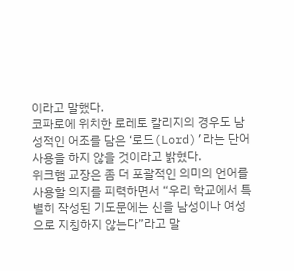이라고 말했다.
코파로에 위치한 로레토 칼리지의 경우도 남성적인 어조를 담은 ‘로드(Lord)’라는 단어 사용을 하지 않을 것이라고 밝혔다.
위크햄 교장은 좀 더 포괄적인 의미의 언어를 사용할 의지를 피력하면서 “우리 학교에서 특별히 작성된 기도문에는 신을 남성이나 여성으로 지칭하지 않는다”라고 말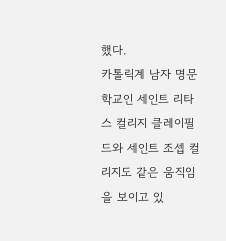했다.
카톨릭계 남자 명문 학교인 세인트 리타스 컬리지 클레이필드와 세인트 조셉 컬리지도 같은 움직임을 보이고 있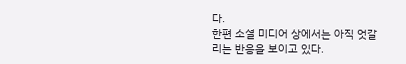다.
한편 소셜 미디어 상에서는 아직 엇갈리는 반응을 보이고 있다.